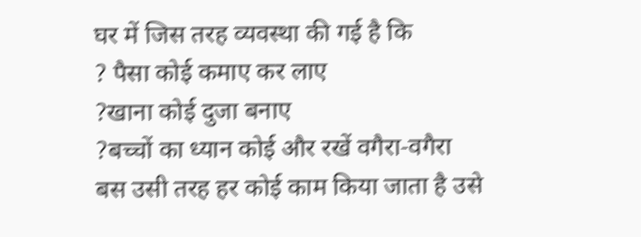घर में जिस तरह व्यवस्था की गई है कि
? पैसा कोई कमाए कर लाए
?खाना कोई दुजा बनाए
?बच्चों का ध्यान कोई और रखें वगैरा-वगैरा
बस उसी तरह हर कोई काम किया जाता है उसे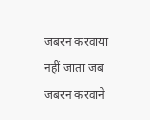जबरन करवाया नहीं जाता जब जबरन करवाने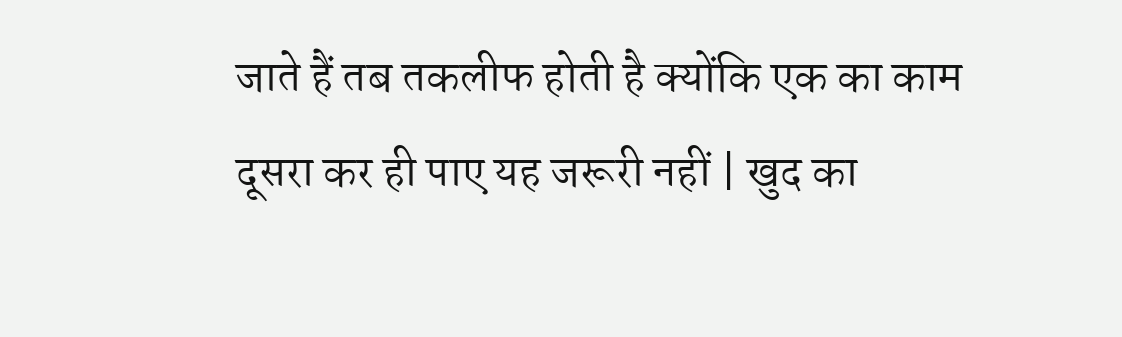जाते हैं तब तकलीफ होती है क्योंकि एक का काम दूसरा कर ही पाए यह जरूरी नहीं | खुद का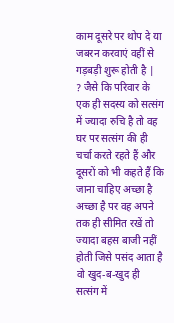काम दूसरे पर थोप दे या जबरन करवाएं वहीं से गड़बड़ी शुरू होती है |
? जैसे कि परिवार के एक ही सदस्य को सत्संग में ज्यादा रुचि है तो वह घर पर सत्संग की ही चर्चा करते रहते हैं और दूसरों को भी कहते हैं कि जाना चाहिए अच्छा है अच्छा है पर वह अपने तक ही सीमित रखें तो ज्यादा बहस बाजी नहीं होती जिसे पसंद आता है वो खुद-ब-खुद ही सत्संग में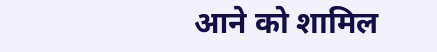आने को शामिल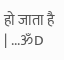हो जाता है | ...ॐD